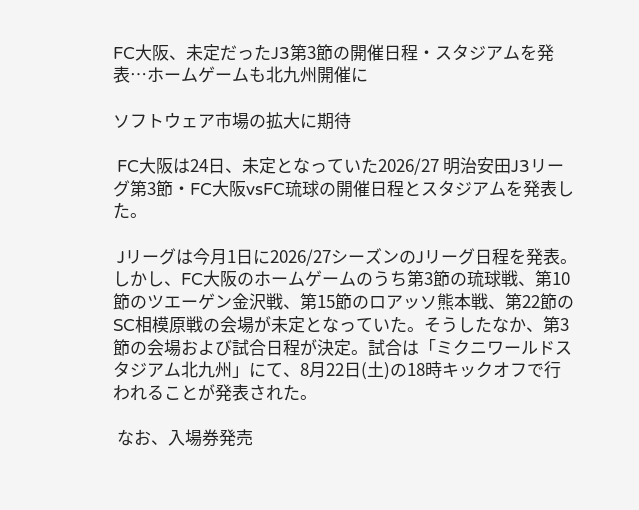FC大阪、未定だったJ3第3節の開催日程・スタジアムを発表…ホームゲームも北九州開催に

ソフトウェア市場の拡大に期待

 FC大阪は24日、未定となっていた2026/27 明治安田J3リーグ第3節・FC大阪vsFC琉球の開催日程とスタジアムを発表した。

 Jリーグは今月1日に2026/27シーズンのJリーグ日程を発表。しかし、FC大阪のホームゲームのうち第3節の琉球戦、第10節のツエーゲン金沢戦、第15節のロアッソ熊本戦、第22節のSC相模原戦の会場が未定となっていた。そうしたなか、第3節の会場および試合日程が決定。試合は「ミクニワールドスタジアム北九州」にて、8月22日(土)の18時キックオフで行われることが発表された。

 なお、入場券発売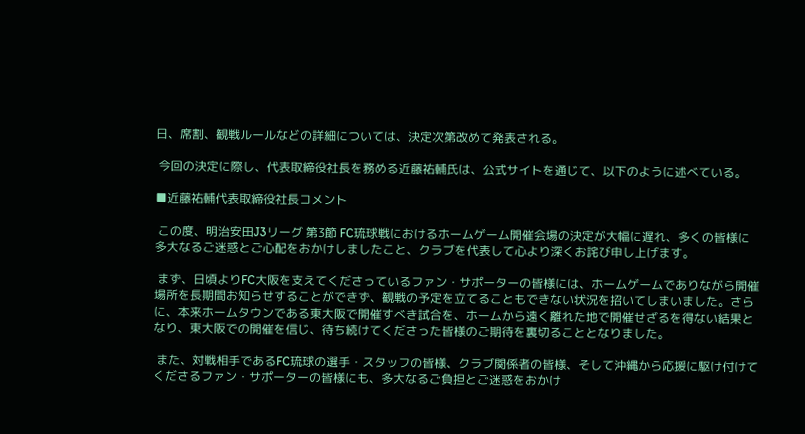日、席割、観戦ルールなどの詳細については、決定次第改めて発表される。

 今回の決定に際し、代表取締役社長を務める近藤祐輔氏は、公式サイトを通じて、以下のように述べている。

■近藤祐輔代表取締役社長コメント

 この度、明治安田J3リーグ 第3節 FC琉球戦におけるホームゲーム開催会場の決定が大幅に遅れ、多くの皆様に多大なるご迷惑とご心配をおかけしましたこと、クラブを代表して心より深くお詫び申し上げます。

 まず、日頃よりFC大阪を支えてくださっているファン・サポーターの皆様には、ホームゲームでありながら開催場所を長期間お知らせすることができず、観戦の予定を立てることもできない状況を招いてしまいました。さらに、本来ホームタウンである東大阪で開催すべき試合を、ホームから遠く離れた地で開催せざるを得ない結果となり、東大阪での開催を信じ、待ち続けてくださった皆様のご期待を裏切ることとなりました。

 また、対戦相手であるFC琉球の選手・スタッフの皆様、クラブ関係者の皆様、そして沖縄から応援に駆け付けてくださるファン・サポーターの皆様にも、多大なるご負担とご迷惑をおかけ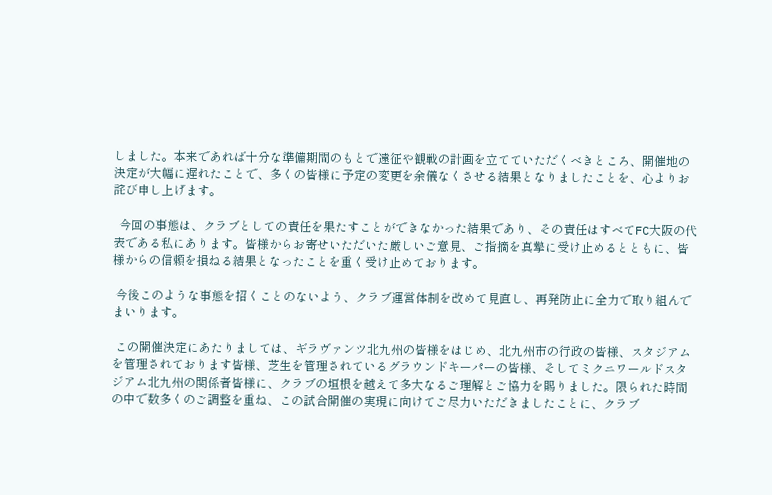しました。本来であれば十分な準備期間のもとで遠征や観戦の計画を立てていただくべきところ、開催地の決定が大幅に遅れたことで、多くの皆様に予定の変更を余儀なくさせる結果となりましたことを、心よりお詫び申し上げます。

  今回の事態は、クラブとしての責任を果たすことができなかった結果であり、その責任はすべてFC大阪の代表である私にあります。皆様からお寄せいただいた厳しいご意見、ご指摘を真摯に受け止めるとともに、皆様からの信頼を損ねる結果となったことを重く受け止めております。

 今後このような事態を招くことのないよう、クラブ運営体制を改めて見直し、再発防止に全力で取り組んでまいります。

 この開催決定にあたりましては、ギラヴァンツ北九州の皆様をはじめ、北九州市の行政の皆様、スタジアムを管理されております皆様、芝生を管理されているグラウンドキーパーの皆様、そしてミクニワールドスタジアム北九州の関係者皆様に、クラブの垣根を越えて多大なるご理解とご協力を賜りました。限られた時間の中で数多くのご調整を重ね、この試合開催の実現に向けてご尽力いただきましたことに、クラブ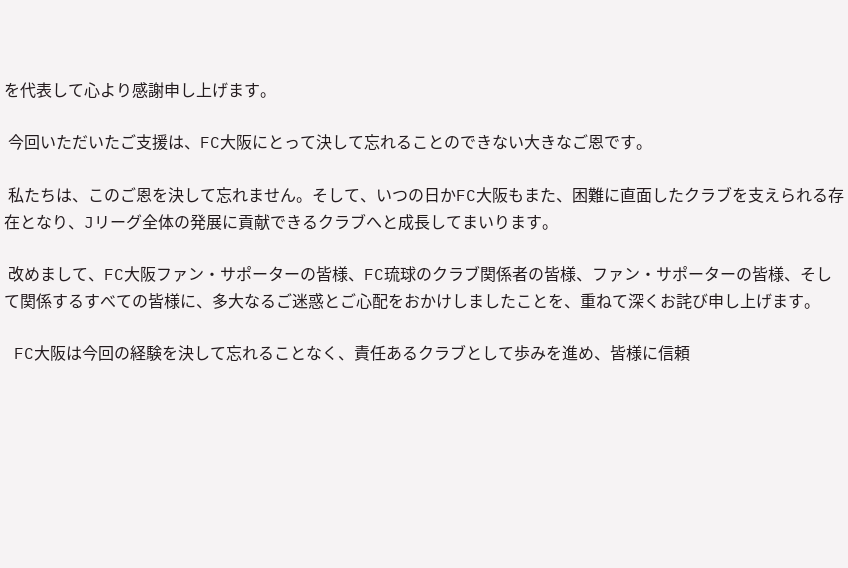を代表して心より感謝申し上げます。

 今回いただいたご支援は、FC大阪にとって決して忘れることのできない大きなご恩です。

 私たちは、このご恩を決して忘れません。そして、いつの日かFC大阪もまた、困難に直面したクラブを支えられる存在となり、Jリーグ全体の発展に貢献できるクラブへと成長してまいります。

 改めまして、FC大阪ファン・サポーターの皆様、FC琉球のクラブ関係者の皆様、ファン・サポーターの皆様、そして関係するすべての皆様に、多大なるご迷惑とご心配をおかけしましたことを、重ねて深くお詫び申し上げます。

 FC大阪は今回の経験を決して忘れることなく、責任あるクラブとして歩みを進め、皆様に信頼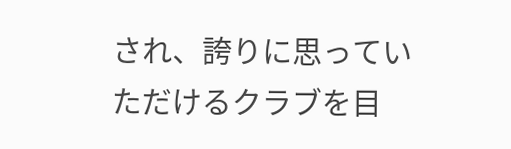され、誇りに思っていただけるクラブを目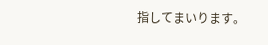指してまいります。